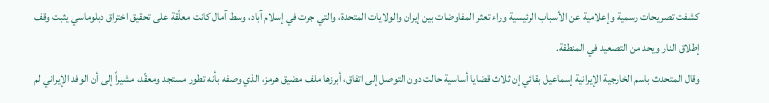كشفت تصريحات رسمية وإعلامية عن الأسباب الرئيسية وراء تعثر المفاوضات بين إيران والولايات المتحدة، والتي جرت في إسلام آباد، وسط آمال كانت معلّقة على تحقيق اختراق دبلوماسي يثبت وقف إطلاق النار ويحد من التصعيد في المنطقة.
وقال المتحدث باسم الخارجية الإيرانية إسماعيل بقائي إن ثلاث قضايا أساسية حالت دون التوصل إلى اتفاق، أبرزها ملف مضيق هرمز، الذي وصفه بأنه تطور مستجد ومعقّد، مشيراً إلى أن الوفد الإيراني لم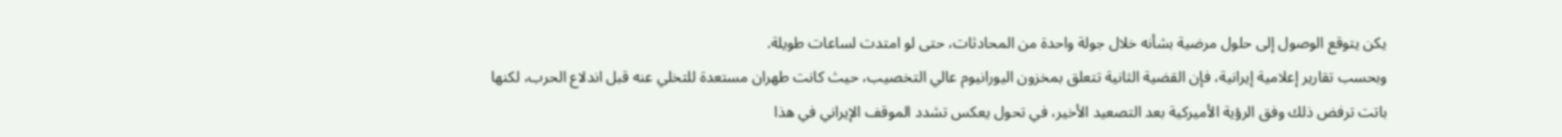يكن يتوقع الوصول إلى حلول مرضية بشأنه خلال جولة واحدة من المحادثات، حتى لو امتدت لساعات طويلة.
وبحسب تقارير إعلامية إيرانية، فإن القضية الثانية تتعلق بمخزون اليورانيوم عالي التخصيب، حيث كانت طهران مستعدة للتخلي عنه قبل اندلاع الحرب، لكنها باتت ترفض ذلك وفق الرؤية الأميركية بعد التصعيد الأخير، في تحول يعكس تشدد الموقف الإيراني في هذا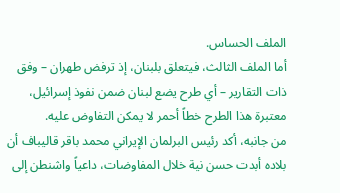الملف الحساس.
أما الملف الثالث، فيتعلق بلبنان، إذ ترفض طهران – وفق ذات التقارير – أي طرح يضع لبنان ضمن نفوذ إسرائيل، معتبرة هذا الطرح خطاً أحمر لا يمكن التفاوض عليه.
من جانبه، أكد رئيس البرلمان الإيراني محمد باقر قاليباف أن بلاده أبدت حسن نية خلال المفاوضات، داعياً واشنطن إلى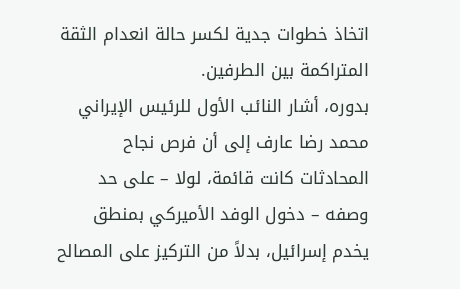اتخاذ خطوات جدية لكسر حالة انعدام الثقة المتراكمة بين الطرفين.
بدوره، أشار النائب الأول للرئيس الإيراني محمد رضا عارف إلى أن فرص نجاح المحادثات كانت قائمة، لولا – على حد وصفه – دخول الوفد الأميركي بمنطق يخدم إسرائيل، بدلاً من التركيز على المصالح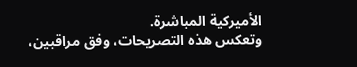الأميركية المباشرة.
وتعكس هذه التصريحات، وفق مراقبين،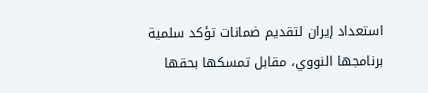استعداد إيران لتقديم ضمانات تؤكد سلمية برنامجها النووي، مقابل تمسكها بحقها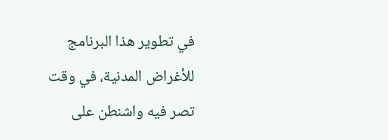في تطوير هذا البرنامج للأغراض المدنية، في وقت تصر فيه واشنطن على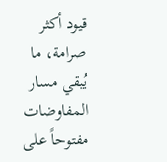قيود أكثر صرامة، ما يُبقي مسار المفاوضات مفتوحاً على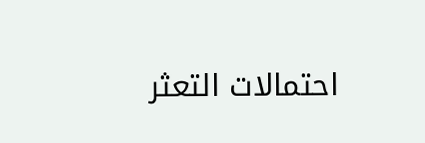احتمالات التعثر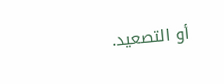أو التصعيد.